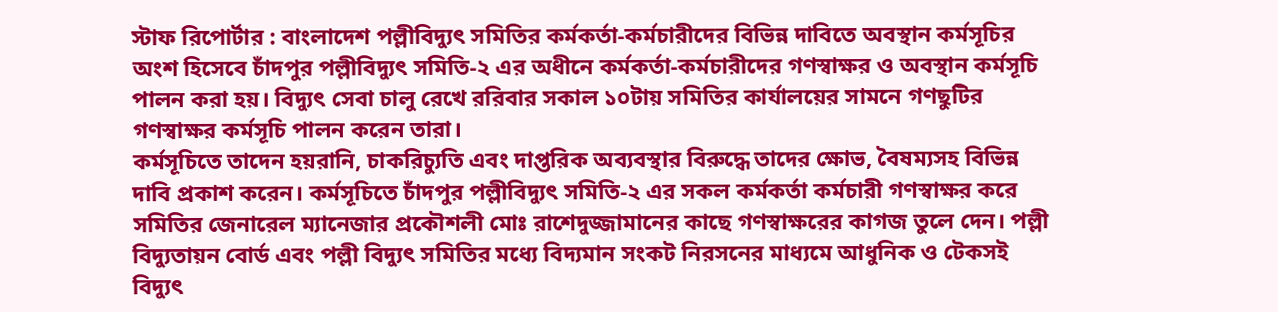স্টাফ রিপোর্টার : বাংলাদেশ পল্লীবিদ্যুৎ সমিতির কর্মকর্তা-কর্মচারীদের বিভিন্ন দাবিতে অবস্থান কর্মসূচির অংশ হিসেবে চাঁদপুর পল্লীবিদ্যুৎ সমিতি-২ এর অধীনে কর্মকর্তা-কর্মচারীদের গণস্বাক্ষর ও অবস্থান কর্মসূচি পালন করা হয়। বিদ্যুৎ সেবা চালু রেখে ররিবার সকাল ১০টায় সমিতির কার্যালয়ের সামনে গণছুটির গণস্বাক্ষর কর্মসূচি পালন করেন তারা।
কর্মসূচিতে তাদেন হয়রানি, চাকরিচ্যুতি এবং দাপ্তরিক অব্যবস্থার বিরুদ্ধে তাদের ক্ষোভ, বৈষম্যসহ বিভিন্ন দাবি প্রকাশ করেন। কর্মসূচিতে চাঁদপুর পল্লীবিদ্যুৎ সমিতি-২ এর সকল কর্মকর্তা কর্মচারী গণস্বাক্ষর করে সমিতির জেনারেল ম্যানেজার প্রকৌশলী মোঃ রাশেদুজ্জামানের কাছে গণস্বাক্ষরের কাগজ তুলে দেন। পল্লী বিদ্যুতায়ন বোর্ড এবং পল্লী বিদ্যুৎ সমিতির মধ্যে বিদ্যমান সংকট নিরসনের মাধ্যমে আধুনিক ও টেকসই বিদ্যুৎ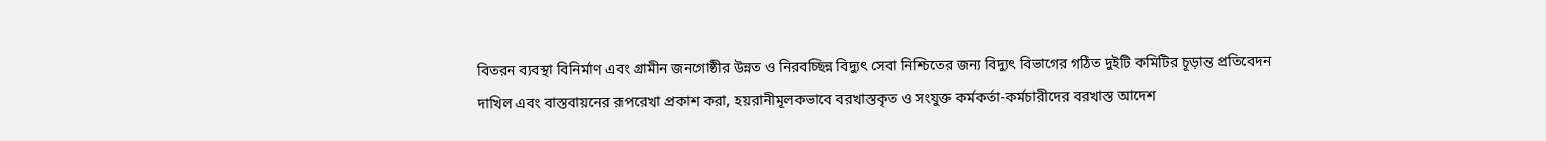বিতরন ব্যবস্থা বিনির্মাণ এবং গ্রামীন জনগোষ্ঠীর উন্নত ও নিরবচ্ছিন্ন বিদ্যুৎ সেবা নিশ্চিতের জন্য বিদ্যুৎ বিভাগের গঠিত দুইটি কমিটির চূড়ান্ত প্রতিবেদন দাখিল এবং বাস্তবায়নের রূপরেখা প্রকাশ করা, হয়রানীমূলকভাবে বরখাস্তকৃত ও সংযুক্ত কর্মকর্তা-কর্মচারীদের বরখাস্ত আদেশ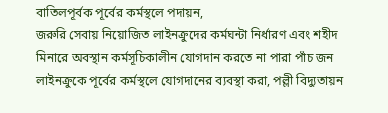বাতিলপূর্বক পূর্বের কর্মস্থলে পদায়ন,
জরুরি সেবায় নিয়োজিত লাইনক্রুদের কর্মঘন্টা নির্ধারণ এবং শহীদ মিনারে অবস্থান কর্মসূচিকালীন যোগদান করতে না পারা পাঁচ জন লাইনক্রুকে পূর্বের কর্মস্থলে যোগদানের ব্যবস্থা করা, পল্লী বিদ্যুতায়ন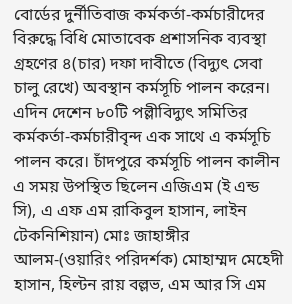বোর্ডের দুর্নীতিবাজ কর্মকর্তা-কর্মচারীদের বিরুদ্ধে বিধি মোতাবেক প্রশাসনিক ব্যবস্থা গ্রহণের ৪(চার) দফা দাবীতে (বিদ্যুৎ সেবা চালু রেখে) অবস্থান কর্মসূচি পালন করেন।
এদিন দেশেন ৮০টি পল্লীবিদ্যুৎ সমিতির কর্মকর্তা-কর্মচারীবৃন্দ এক সাথে এ কর্মসূচি পালন করে। চাঁদপুরে কর্মসূচি পালন কালীন এ সময় উপস্থিত ছিলেন এজিএম (ই এন্ড সি), এ এফ এম রাকিবুল হাসান, লাইন টেকনিশিয়ান) মোঃ জাহাঙ্গীর আলম-(ওয়ারিং পরিদর্শক) মোহাম্মদ মেহেদী হাসান, হিল্টন রায় বল্লভ, এম আর সি এম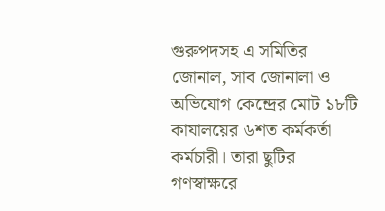গুরুপদসহ এ সমিতির জোনাল, সাব জোনালা ও অভিযোগ কেন্দ্রের মোট ১৮টি কাযালয়ের ৬শত কর্মকর্তা কর্মচারী। তারা ছুটির গণস্বাক্ষরে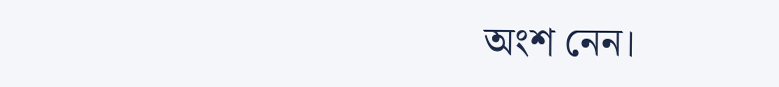অংশ নেন।